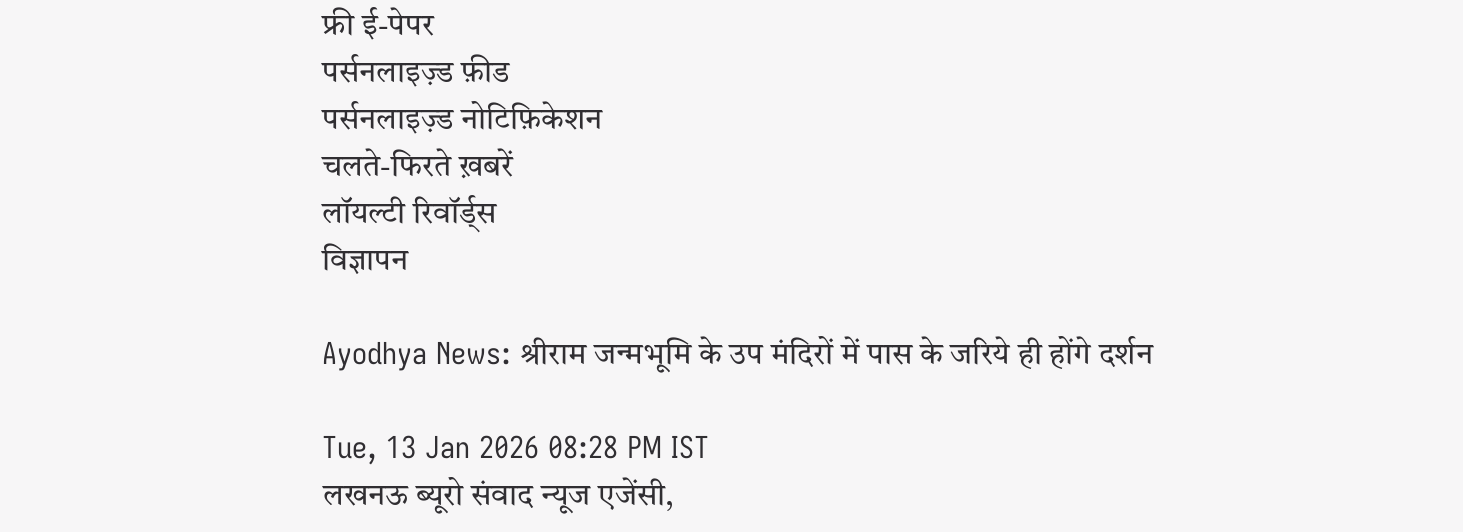फ्री ई-पेपर
पर्सनलाइज़्ड फ़ीड
पर्सनलाइज़्ड नोटिफ़िकेशन
चलते-फिरते ख़बरें
लॉयल्टी रिवॉर्ड्स
विज्ञापन

Ayodhya News: श्रीराम जन्मभूमि के उप मंदिरों में पास के जरिये ही होंगे दर्शन

Tue, 13 Jan 2026 08:28 PM IST
लखनऊ ब्यूरो संवाद न्यूज एजेंसी,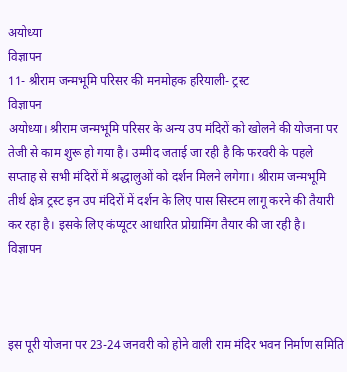अयोध्या
विज्ञापन
11- श्रीराम जन्मभूमि परिसर की मनमोहक हरियाली- ट्रस्ट
विज्ञापन
अयोध्या। श्रीराम जन्मभूमि परिसर के अन्य उप मंदिरों को खोलने की योजना पर तेजी से काम शुरू हो गया है। उम्मीद जताई जा रही है कि फरवरी के पहले सप्ताह से सभी मंदिरों में श्रद्धालुओं को दर्शन मिलने लगेगा। श्रीराम जन्मभूमि तीर्थ क्षेत्र ट्रस्ट इन उप मंदिरों में दर्शन के लिए पास सिस्टम लागू करने की तैयारी कर रहा है। इसके लिए कंप्यूटर आधारित प्रोग्रामिंग तैयार की जा रही है।
विज्ञापन



इस पूरी योजना पर 23-24 जनवरी को होने वाली राम मंदिर भवन निर्माण समिति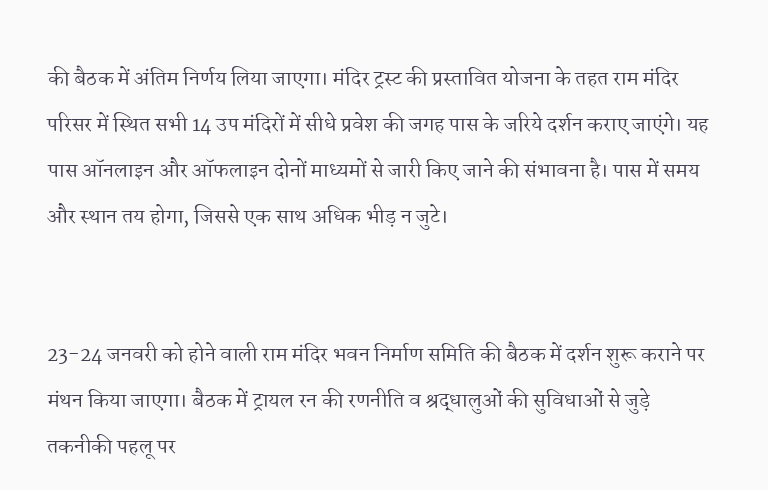की बैठक में अंतिम निर्णय लिया जाएगा। मंदिर ट्रस्ट की प्रस्तावित योजना के तहत राम मंदिर परिसर में स्थित सभी 14 उप मंदिरों में सीधे प्रवेश की जगह पास के जरिये दर्शन कराए जाएंगे। यह पास ऑनलाइन और ऑफलाइन दोनों माध्यमों से जारी किए जाने की संभावना है। पास में समय और स्थान तय होगा, जिससे एक साथ अधिक भीड़ न जुटे।


23-24 जनवरी को होने वाली राम मंदिर भवन निर्माण समिति की बैठक में दर्शन शुरू कराने पर मंथन किया जाएगा। बैठक में ट्रायल रन की रणनीति व श्रद्धालुओं की सुविधाओं से जुड़े तकनीकी पहलू पर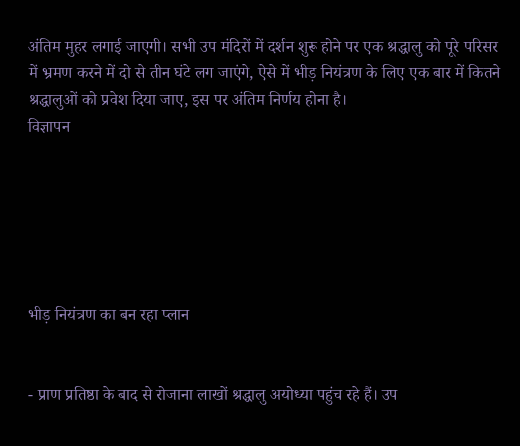अंतिम मुहर लगाई जाएगी। सभी उप मंदिरों में दर्शन शुरू होने पर एक श्रद्धालु को पूरे परिसर में भ्रमण करने में दो से तीन घंटे लग जाएंगे, ऐसे में भीड़ नियंत्रण के लिए एक बार में कितने श्रद्धालुओं को प्रवेश दिया जाए, इस पर अंतिम निर्णय होना है।
विज्ञापन






भीड़ नियंत्रण का बन रहा प्लान


- प्राण प्रतिष्ठा के बाद से रोजाना लाखों श्रद्धालु अयोध्या पहुंच रहे हैं। उप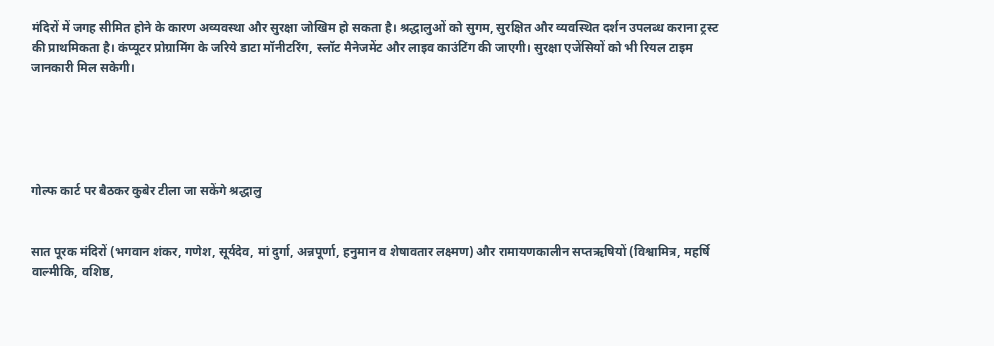मंदिरों में जगह सीमित होने के कारण अव्यवस्था और सुरक्षा जोखिम हो सकता है। श्रद्धालुओं को सुगम, सुरक्षित और व्यवस्थित दर्शन उपलब्ध कराना ट्रस्ट की प्राथमिकता है। कंप्यूटर प्रोग्रामिंग के जरिये डाटा मॉनीटरिंग, स्लॉट मैनेजमेंट और लाइव काउंटिंग की जाएगी। सुरक्षा एजेंसियों को भी रियल टाइम जानकारी मिल सकेगी।





गोल्फ कार्ट पर बैठकर कुबेर टीला जा सकेंगे श्रद्धालु


सात पूरक मंदिरों (भगवान शंकर, गणेश, सूर्यदेव, मां दुर्गा, अन्नपूर्णा, हनुमान व शेषावतार लक्ष्मण) और रामायणकालीन सप्तऋषियों (विश्वामित्र, महर्षि वाल्मीकि, वशिष्ठ,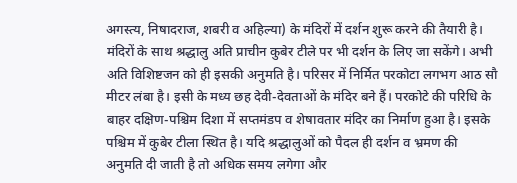अगस्त्य, निषादराज, शबरी व अहिल्या) के मंदिरों में दर्शन शुरू करने की तैयारी है। मंदिरों के साथ श्रद्धालु अति प्राचीन कुबेर टीले पर भी दर्शन के लिए जा सकेंगे। अभी अति विशिष्टजन को ही इसकी अनुमति है। परिसर में निर्मित परकोटा लगभग आठ सौ मीटर लंबा है। इसी के मध्य छह देवी-देवताओं के मंदिर बने हैं। परकोटे की परिधि के बाहर दक्षिण-पश्चिम दिशा में सप्तमंडप व शेषावतार मंदिर का निर्माण हुआ है। इसके पश्चिम में कुबेर टीला स्थित है। यदि श्रद्धालुओं को पैदल ही दर्शन व भ्रमण की अनुमति दी जाती है तो अधिक समय लगेगा और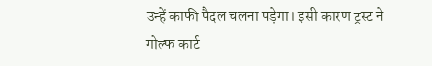उन्हें काफी पैदल चलना पड़ेगा। इसी कारण ट्रस्ट ने गोल्फ कार्ट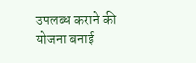उपलब्ध कराने की योजना बनाई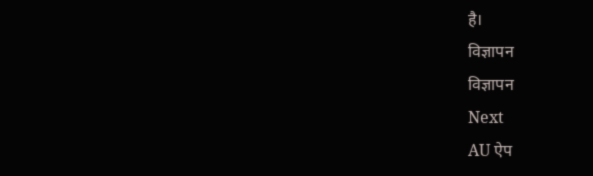है।
विज्ञापन
विज्ञापन
Next
AU ऐप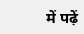में पढ़ें